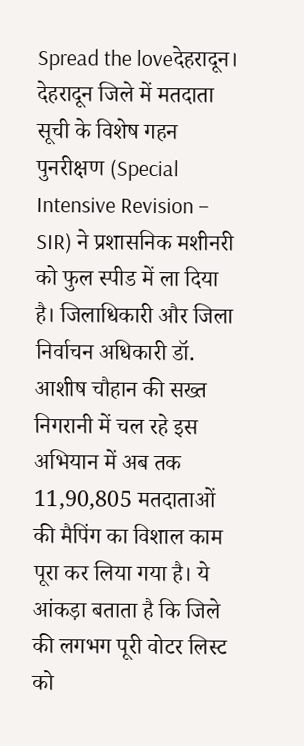Spread the loveदेहरादून। देहरादून जिले में मतदाता सूची के विशेष गहन पुनरीक्षण (Special Intensive Revision – SIR) ने प्रशासनिक मशीनरी को फुल स्पीड में ला दिया है। जिलाधिकारी और जिला निर्वाचन अधिकारी डॉ. आशीष चौहान की सख्त निगरानी में चल रहे इस अभियान में अब तक 11,90,805 मतदाताओं की मैपिंग का विशाल काम पूरा कर लिया गया है। ये आंकड़ा बताता है कि जिले की लगभग पूरी वोटर लिस्ट को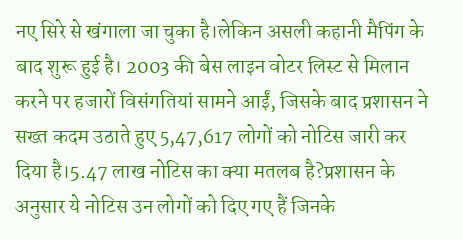नए सिरे से खंगाला जा चुका है।लेकिन असली कहानी मैपिंग के बाद शुरू हुई है। 2003 की बेस लाइन वोटर लिस्ट से मिलान करने पर हजारों विसंगतियां सामने आईं, जिसके बाद प्रशासन ने सख्त कदम उठाते हुए 5,47,617 लोगों को नोटिस जारी कर दिया है।5.47 लाख नोटिस का क्या मतलब है?प्रशासन के अनुसार ये नोटिस उन लोगों को दिए गए हैं जिनके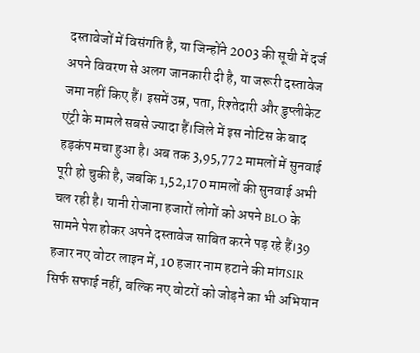दस्तावेजों में विसंगति है, या जिन्होंने 2003 की सूची में दर्ज अपने विवरण से अलग जानकारी दी है, या जरूरी दस्तावेज जमा नहीं किए हैं। इसमें उम्र, पता, रिश्तेदारी और डुप्लीकेट एंट्री के मामले सबसे ज्यादा हैं।जिले में इस नोटिस के बाद हड़कंप मचा हुआ है। अब तक 3,95,772 मामलों में सुनवाई पूरी हो चुकी है, जबकि 1,52,170 मामलों की सुनवाई अभी चल रही है। यानी रोजाना हजारों लोगों को अपने BLO के सामने पेश होकर अपने दस्तावेज साबित करने पड़ रहे हैं।39 हजार नए वोटर लाइन में, 10 हजार नाम हटाने की मांगSIR सिर्फ सफाई नहीं, बल्कि नए वोटरों को जोड़ने का भी अभियान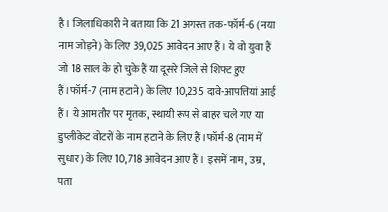है। जिलाधिकारी ने बताया कि 21 अगस्त तक-फॉर्म-6 (नया नाम जोड़ने) के लिए 39,025 आवेदन आए हैं। ये वो युवा हैं जो 18 साल के हो चुके हैं या दूसरे जिले से शिफ्ट हुए हैं।फॉर्म-7 (नाम हटाने) के लिए 10,235 दावे-आपत्तियां आई हैं। ये आमतौर पर मृतक, स्थायी रूप से बाहर चले गए या डुप्लीकेट वोटरों के नाम हटाने के लिए हैं।फॉर्म-8 (नाम में सुधार) के लिए 10,718 आवेदन आए हैं। इसमें नाम, उम्र, पता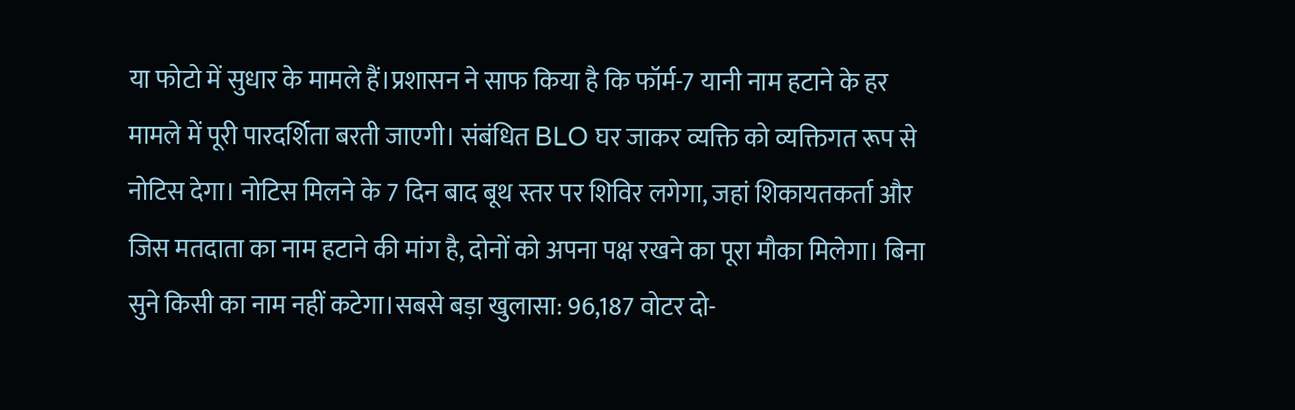या फोटो में सुधार के मामले हैं।प्रशासन ने साफ किया है कि फॉर्म-7 यानी नाम हटाने के हर मामले में पूरी पारदर्शिता बरती जाएगी। संबंधित BLO घर जाकर व्यक्ति को व्यक्तिगत रूप से नोटिस देगा। नोटिस मिलने के 7 दिन बाद बूथ स्तर पर शिविर लगेगा, जहां शिकायतकर्ता और जिस मतदाता का नाम हटाने की मांग है, दोनों को अपना पक्ष रखने का पूरा मौका मिलेगा। बिना सुने किसी का नाम नहीं कटेगा।सबसे बड़ा खुलासा: 96,187 वोटर दो-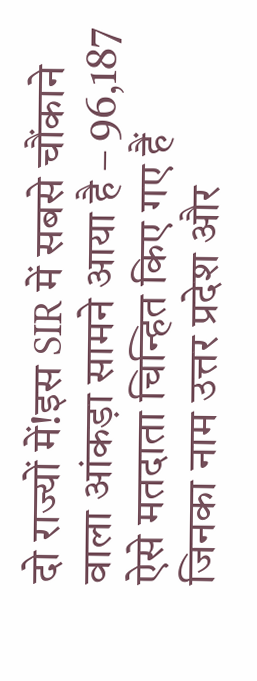दो राज्यों में!इस SIR में सबसे चौंकाने वाला आंकड़ा सामने आया है – 96,187 ऐसे मतदाता चिन्हित किए गए हैं जिनका नाम उत्तर प्रदेश और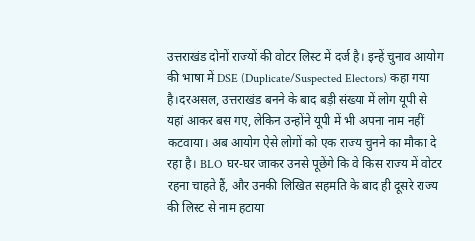उत्तराखंड दोनों राज्यों की वोटर लिस्ट में दर्ज है। इन्हें चुनाव आयोग की भाषा में DSE (Duplicate/Suspected Electors) कहा गया है।दरअसल, उत्तराखंड बनने के बाद बड़ी संख्या में लोग यूपी से यहां आकर बस गए, लेकिन उन्होंने यूपी में भी अपना नाम नहीं कटवाया। अब आयोग ऐसे लोगों को एक राज्य चुनने का मौका दे रहा है। BLO घर-घर जाकर उनसे पूछेंगे कि वे किस राज्य में वोटर रहना चाहते हैं, और उनकी लिखित सहमति के बाद ही दूसरे राज्य की लिस्ट से नाम हटाया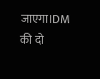जाएगा।DM की दो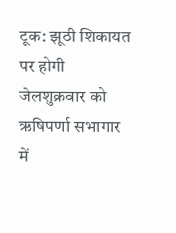टूक: झूठी शिकायत पर होगी जेलशुक्रवार को ऋषिपर्णा सभागार में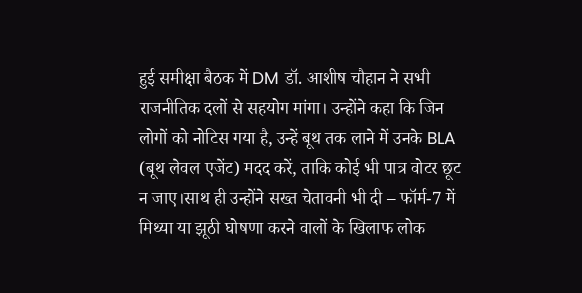हुई समीक्षा बैठक में DM डॉ. आशीष चौहान ने सभी राजनीतिक दलों से सहयोग मांगा। उन्होंने कहा कि जिन लोगों को नोटिस गया है, उन्हें बूथ तक लाने में उनके BLA (बूथ लेवल एजेंट) मदद करें, ताकि कोई भी पात्र वोटर छूट न जाए।साथ ही उन्होंने सख्त चेतावनी भी दी – फॉर्म-7 में मिथ्या या झूठी घोषणा करने वालों के खिलाफ लोक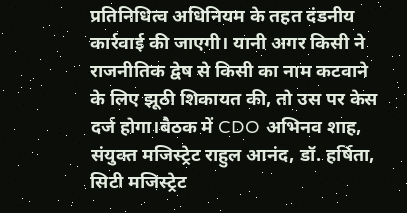प्रतिनिधित्व अधिनियम के तहत दंडनीय कार्रवाई की जाएगी। यानी अगर किसी ने राजनीतिक द्वेष से किसी का नाम कटवाने के लिए झूठी शिकायत की, तो उस पर केस दर्ज होगा।बैठक में CDO अभिनव शाह, संयुक्त मजिस्ट्रेट राहुल आनंद, डॉ. हर्षिता, सिटी मजिस्ट्रेट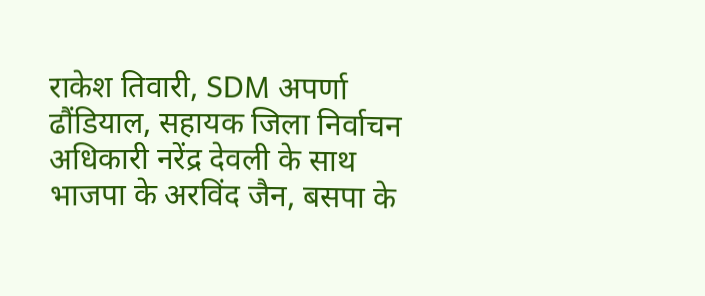राकेश तिवारी, SDM अपर्णा ढौंडियाल, सहायक जिला निर्वाचन अधिकारी नरेंद्र देवली के साथ भाजपा के अरविंद जैन, बसपा के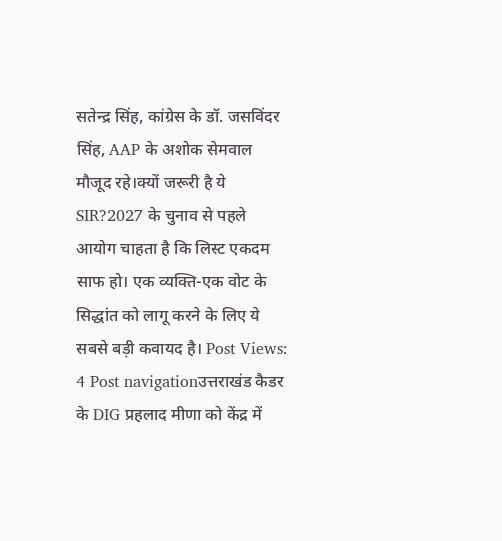सतेन्द्र सिंह, कांग्रेस के डॉ. जसविंदर सिंह, AAP के अशोक सेमवाल मौजूद रहे।क्यों जरूरी है ये SIR?2027 के चुनाव से पहले आयोग चाहता है कि लिस्ट एकदम साफ हो। एक व्यक्ति-एक वोट के सिद्धांत को लागू करने के लिए ये सबसे बड़ी कवायद है। Post Views: 4 Post navigationउत्तराखंड कैडर के DIG प्रहलाद मीणा को केंद्र में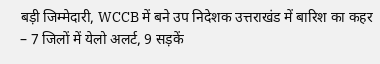बड़ी जिम्मेदारी, WCCB में बने उप निदेशक उत्तराखंड में बारिश का कहर – 7 जिलों में येलो अलर्ट, 9 सड़कें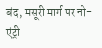बंद, मसूरी मार्ग पर नो-एंट्री